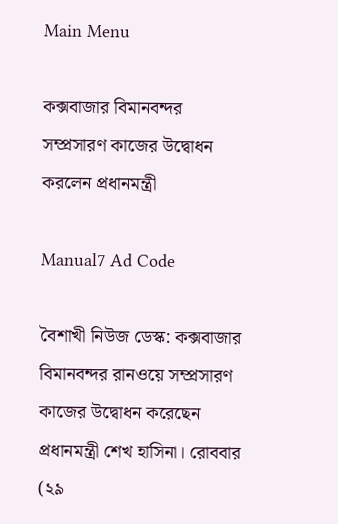Main Menu

কক্সবাজার বিমানবন্দর সম্প্রসারণ কাজের উদ্বোধন করলেন প্রধানমন্ত্রী

Manual7 Ad Code

বৈশাখী নিউজ ডেস্ক: কক্সবাজার বিমানবন্দর রানওয়ে সম্প্রসারণ কাজের উদ্বোধন করেছেন প্রধানমন্ত্রী শেখ হাসিনা। রোববার (২৯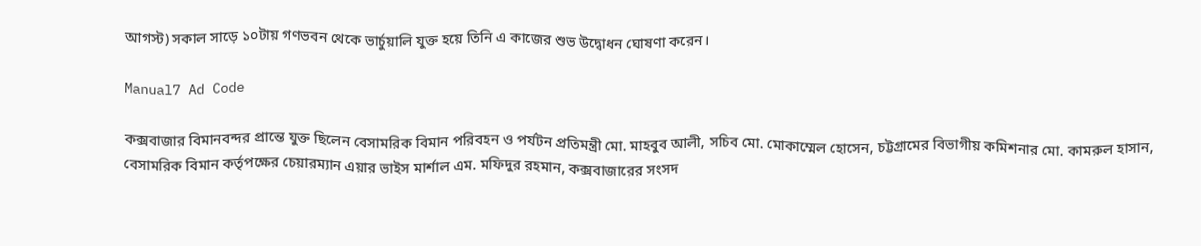আগস্ট) সকাল সাড়ে ১০টায় গণভবন থেকে ভার্চুয়ালি যুক্ত হয়ে তিনি এ কাজের শুভ উদ্বোধন ঘোষণা করেন।

Manual7 Ad Code

কক্সবাজার বিমানবন্দর প্রান্তে যুক্ত ছিলেন বেসামরিক বিমান পরিবহন ও পর্যটন প্রতিমন্ত্রী মো. মাহবুব আলী, সচিব মো. মোকাম্মেল হোসেন, চট্টগ্রামের বিভাগীয় কমিশনার মো. কামরুল হাসান, বেসামরিক বিমান কর্তৃপক্ষের চেয়ারম্যান এয়ার ভাইস মার্শাল এম. মফিদুর রহমান, কক্সবাজারের সংসদ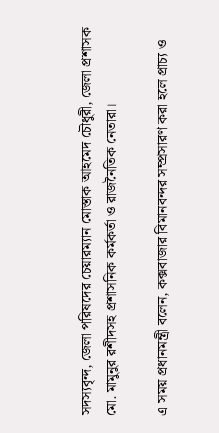সদস্যবৃন্দ, জেলা পরিষদের চেয়ারম্যান মোস্তাক আহমেদ চৌধুরী, জেলা প্রশাসক মো. মামুনুর রশীদসহ প্রশাসনিক কর্মকর্তা ও রাজনৈতিক নেতারা।

এ সময় প্রধানমন্ত্রী বলেন, কক্সবাজার বিমানবন্দর সম্প্রসারণ করা হলে প্রাচ্য ও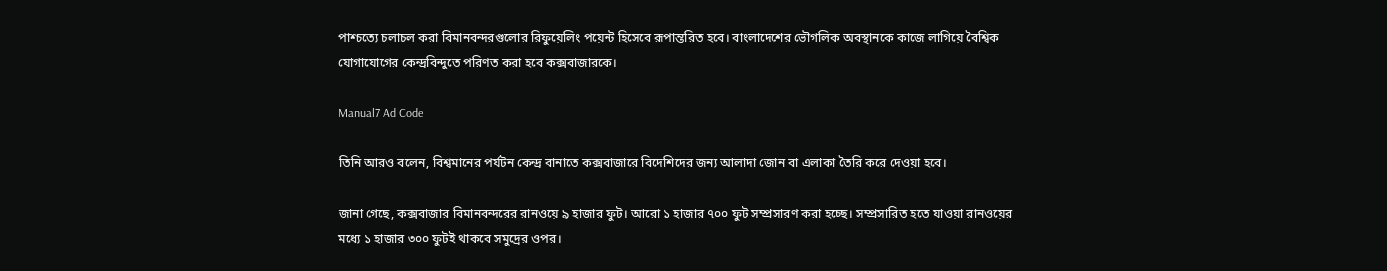পাশ্চত্যে চলাচল করা বিমানবন্দরগুলোর রিফুয়েলিং পয়েন্ট হিসেবে রূপান্তরিত হবে। বাংলাদেশের ভৌগলিক অবস্থানকে কাজে লাগিয়ে বৈশ্বিক যোগাযোগের কেন্দ্রবিন্দুতে পরিণত করা হবে কক্সবাজারকে।

Manual7 Ad Code

তিনি আরও বলেন, বিশ্বমানের পর্যটন কেন্দ্র বানাতে কক্সবাজারে বিদেশিদের জন্য আলাদা জোন বা এলাকা তৈরি করে দেওয়া হবে।

জানা গেছে, কক্সবাজার বিমানবন্দরের রানওয়ে ৯ হাজার ফুট। আরো ১ হাজার ৭০০ ফুট সম্প্রসারণ করা হচ্ছে। সম্প্রসারিত হতে যাওয়া রানওয়ের মধ্যে ১ হাজার ৩০০ ফুটই থাকবে সমুদ্রের ওপর।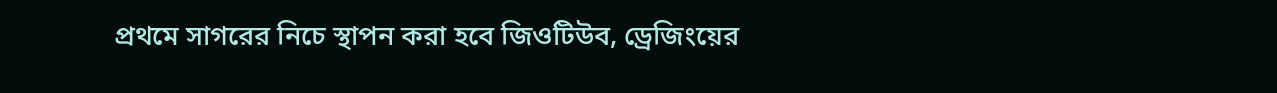প্রথমে সাগরের নিচে স্থাপন করা হবে জিওটিউব, ড্রেজিংয়ের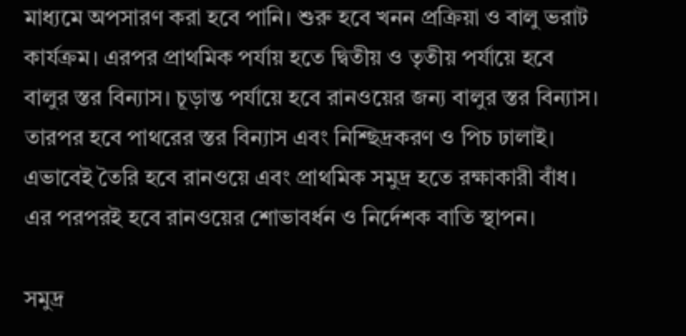মাধ্যমে অপসারণ করা হবে পানি। শুরু হবে খনন প্রক্রিয়া ও বালু ভরাট কার্যক্রম। এরপর প্রাথমিক পর্যায় হতে দ্বিতীয় ও তৃতীয় পর্যায়ে হবে বালুর স্তর বিন্যাস। চূড়ান্ত পর্যায়ে হবে রানওয়ের জন্য বালুর স্তর বিন্যাস। তারপর হবে পাথরের স্তর বিন্যাস এবং নিশ্ছিদ্রকরণ ও পিচ ঢালাই। এভাবেই তৈরি হবে রানওয়ে এবং প্রাথমিক সমুদ্র হতে রক্ষাকারী বাঁধ। এর পরপরই হবে রানওয়ের শোভাবর্ধন ও নির্দেশক বাতি স্থাপন।

সমুদ্র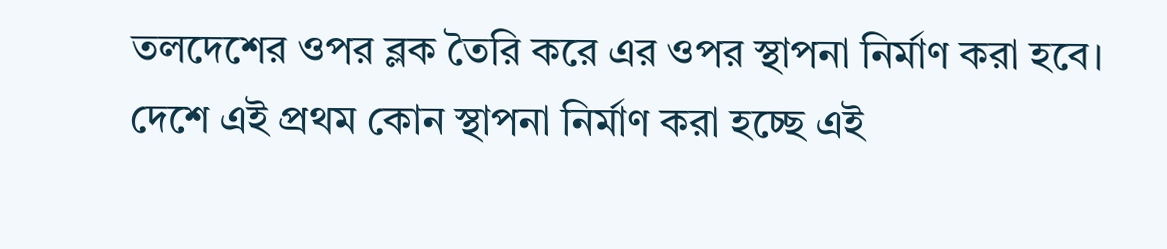তলদেশের ওপর ব্লক তৈরি করে এর ওপর স্থাপনা নির্মাণ করা হবে। দেশে এই প্রথম কোন স্থাপনা নির্মাণ করা হচ্ছে এই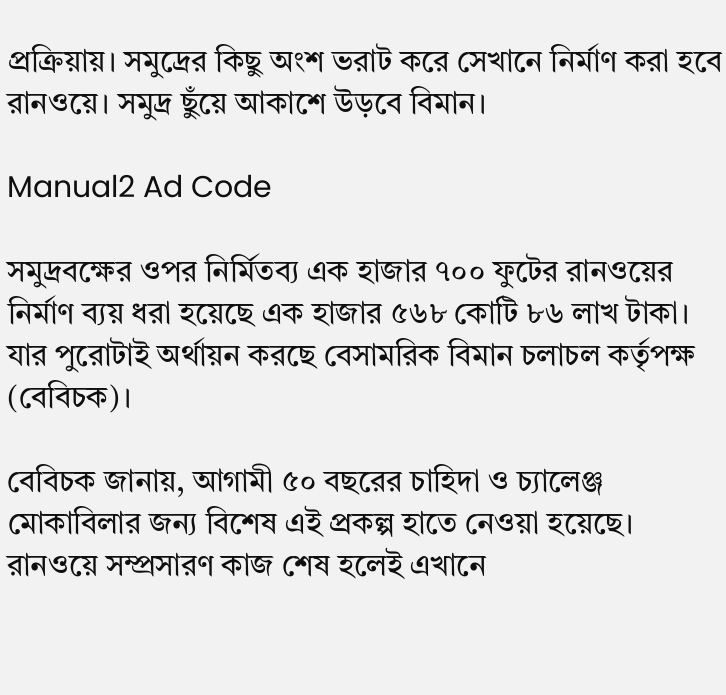প্রক্রিয়ায়। সমুদ্রের কিছু অংশ ভরাট করে সেখানে নির্মাণ করা হবে রানওয়ে। সমুদ্র ছুঁয়ে আকাশে উড়বে বিমান।

Manual2 Ad Code

সমুদ্রবক্ষের ওপর নির্মিতব্য এক হাজার ৭০০ ফুটের রানওয়ের নির্মাণ ব্যয় ধরা হয়েছে এক হাজার ৫৬৮ কোটি ৮৬ লাখ টাকা। যার পুরোটাই অর্থায়ন করছে বেসামরিক বিমান চলাচল কর্তৃপক্ষ (বেবিচক)।

বেবিচক জানায়, আগামী ৫০ বছরের চাহিদা ও চ্যালেঞ্জ মোকাবিলার জন্য বিশেষ এই প্রকল্প হাতে নেওয়া হয়েছে। রানওয়ে সম্প্রসারণ কাজ শেষ হলেই এখানে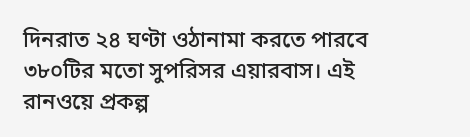দিনরাত ২৪ ঘণ্টা ওঠানামা করতে পারবে ৩৮০টির মতো সুপরিসর এয়ারবাস। এই রানওয়ে প্রকল্প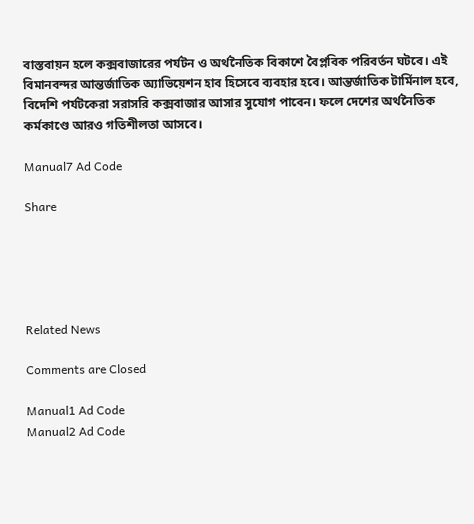বাস্তবায়ন হলে কক্সবাজারের পর্যটন ও অর্থনৈতিক বিকাশে বৈপ্লবিক পরিবর্তন ঘটবে। এই বিমানবন্দর আন্তর্জাতিক অ্যাভিয়েশন হাব হিসেবে ব্যবহার হবে। আন্তর্জাতিক টার্মিনাল হবে, বিদেশি পর্যটকেরা সরাসরি কক্সবাজার আসার সুযোগ পাবেন। ফলে দেশের অর্থনৈতিক কর্মকাণ্ডে আরও গতিশীলতা আসবে।

Manual7 Ad Code

Share





Related News

Comments are Closed

Manual1 Ad Code
Manual2 Ad Code